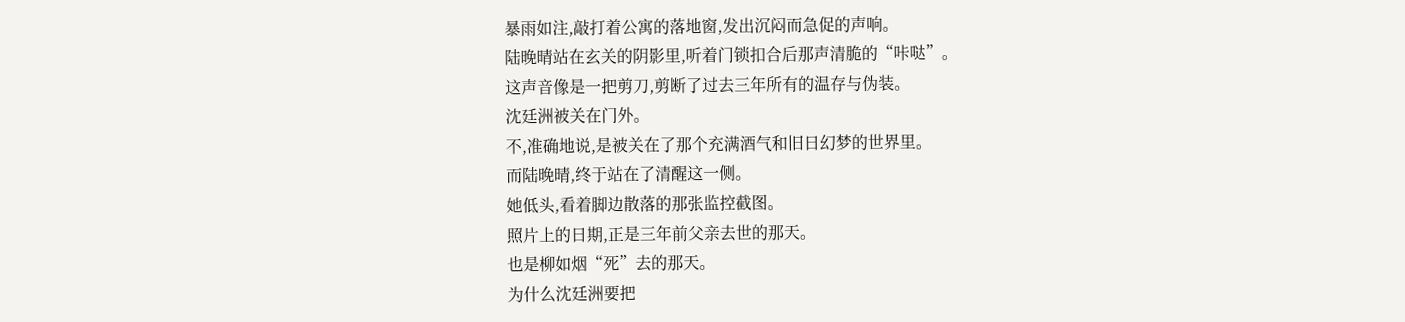暴雨如注,敲打着公寓的落地窗,发出沉闷而急促的声响。
陆晚晴站在玄关的阴影里,听着门锁扣合后那声清脆的“咔哒”。
这声音像是一把剪刀,剪断了过去三年所有的温存与伪装。
沈廷洲被关在门外。
不,准确地说,是被关在了那个充满酒气和旧日幻梦的世界里。
而陆晚晴,终于站在了清醒这一侧。
她低头,看着脚边散落的那张监控截图。
照片上的日期,正是三年前父亲去世的那天。
也是柳如烟“死”去的那天。
为什么沈廷洲要把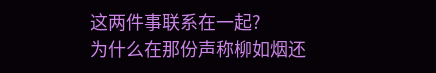这两件事联系在一起?
为什么在那份声称柳如烟还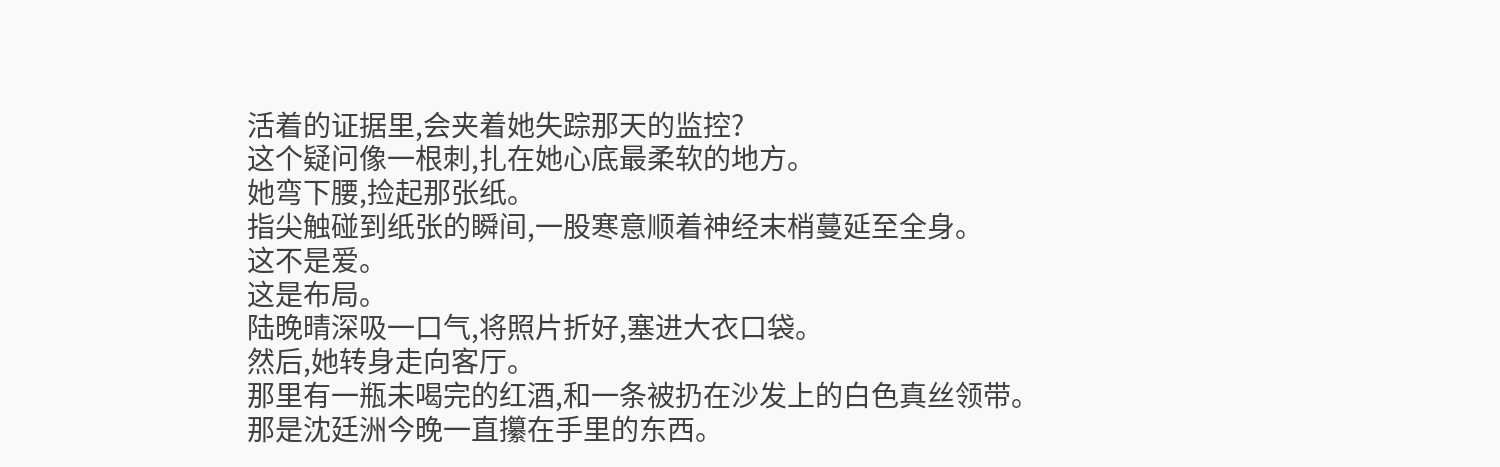活着的证据里,会夹着她失踪那天的监控?
这个疑问像一根刺,扎在她心底最柔软的地方。
她弯下腰,捡起那张纸。
指尖触碰到纸张的瞬间,一股寒意顺着神经末梢蔓延至全身。
这不是爱。
这是布局。
陆晚晴深吸一口气,将照片折好,塞进大衣口袋。
然后,她转身走向客厅。
那里有一瓶未喝完的红酒,和一条被扔在沙发上的白色真丝领带。
那是沈廷洲今晚一直攥在手里的东西。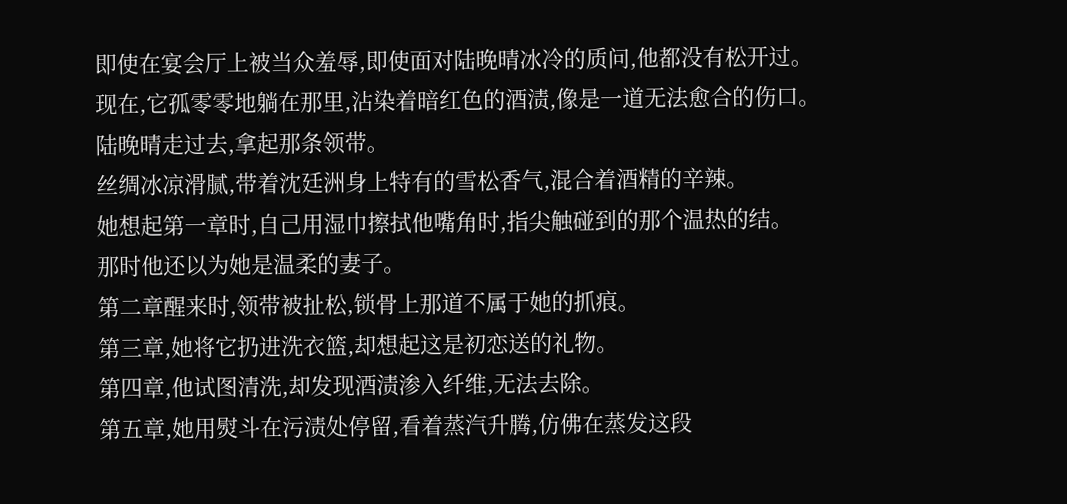即使在宴会厅上被当众羞辱,即使面对陆晚晴冰冷的质问,他都没有松开过。
现在,它孤零零地躺在那里,沾染着暗红色的酒渍,像是一道无法愈合的伤口。
陆晚晴走过去,拿起那条领带。
丝绸冰凉滑腻,带着沈廷洲身上特有的雪松香气,混合着酒精的辛辣。
她想起第一章时,自己用湿巾擦拭他嘴角时,指尖触碰到的那个温热的结。
那时他还以为她是温柔的妻子。
第二章醒来时,领带被扯松,锁骨上那道不属于她的抓痕。
第三章,她将它扔进洗衣篮,却想起这是初恋送的礼物。
第四章,他试图清洗,却发现酒渍渗入纤维,无法去除。
第五章,她用熨斗在污渍处停留,看着蒸汽升腾,仿佛在蒸发这段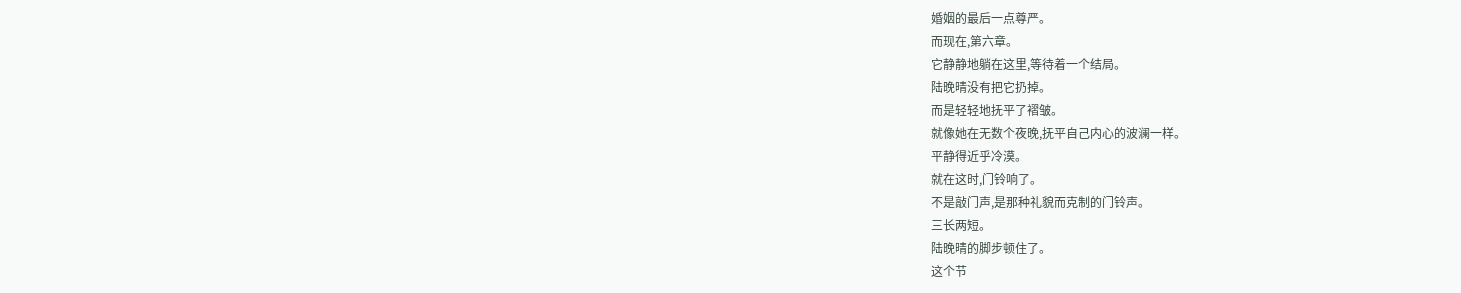婚姻的最后一点尊严。
而现在,第六章。
它静静地躺在这里,等待着一个结局。
陆晚晴没有把它扔掉。
而是轻轻地抚平了褶皱。
就像她在无数个夜晚,抚平自己内心的波澜一样。
平静得近乎冷漠。
就在这时,门铃响了。
不是敲门声,是那种礼貌而克制的门铃声。
三长两短。
陆晚晴的脚步顿住了。
这个节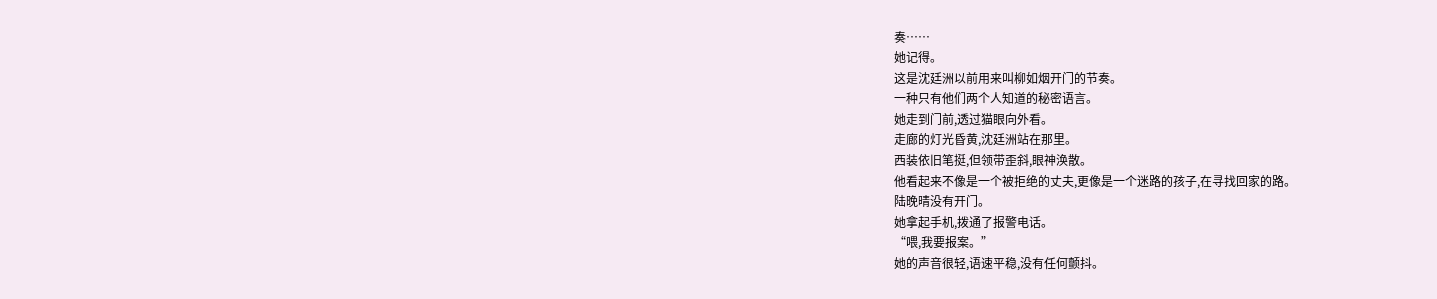奏……
她记得。
这是沈廷洲以前用来叫柳如烟开门的节奏。
一种只有他们两个人知道的秘密语言。
她走到门前,透过猫眼向外看。
走廊的灯光昏黄,沈廷洲站在那里。
西装依旧笔挺,但领带歪斜,眼神涣散。
他看起来不像是一个被拒绝的丈夫,更像是一个迷路的孩子,在寻找回家的路。
陆晚晴没有开门。
她拿起手机,拨通了报警电话。
“喂,我要报案。”
她的声音很轻,语速平稳,没有任何颤抖。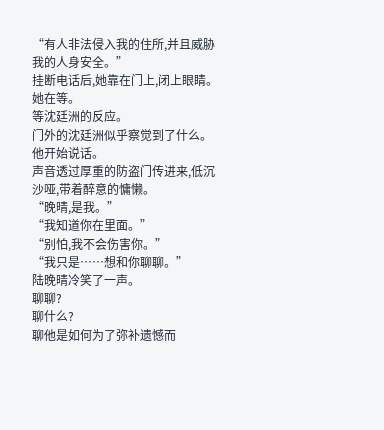“有人非法侵入我的住所,并且威胁我的人身安全。”
挂断电话后,她靠在门上,闭上眼睛。
她在等。
等沈廷洲的反应。
门外的沈廷洲似乎察觉到了什么。
他开始说话。
声音透过厚重的防盗门传进来,低沉沙哑,带着醉意的慵懒。
“晚晴,是我。”
“我知道你在里面。”
“别怕,我不会伤害你。”
“我只是……想和你聊聊。”
陆晚晴冷笑了一声。
聊聊?
聊什么?
聊他是如何为了弥补遗憾而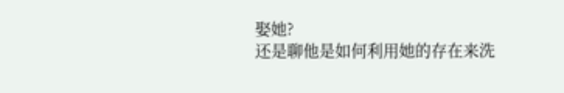娶她?
还是聊他是如何利用她的存在来洗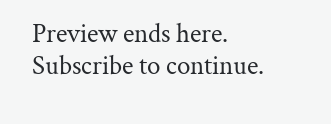Preview ends here. Subscribe to continue.